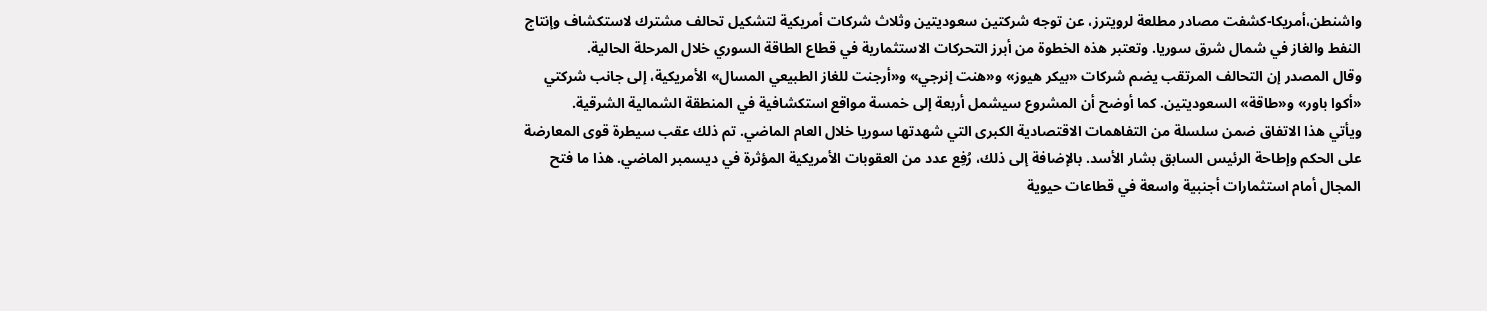واشنطن،أمريكا-كشفت مصادر مطلعة لرويترز، عن توجه شركتين سعوديتين وثلاث شركات أمريكية لتشكيل تحالف مشترك لاستكشاف وإنتاج النفط والغاز في شمال شرق سوريا. وتعتبر هذه الخطوة من أبرز التحركات الاستثمارية في قطاع الطاقة السوري خلال المرحلة الحالية.
وقال المصدر إن التحالف المرتقب يضم شركات «بيكر هيوز» و«هنت إنرجي» و«أرجنت للغاز الطبيعي المسال» الأمريكية، إلى جانب شركتي «أكوا باور» و«طاقة» السعوديتين. كما أوضح أن المشروع سيشمل أربعة إلى خمسة مواقع استكشافية في المنطقة الشمالية الشرقية.
ويأتي هذا الاتفاق ضمن سلسلة من التفاهمات الاقتصادية الكبرى التي شهدتها سوريا خلال العام الماضي. تم ذلك عقب سيطرة قوى المعارضة على الحكم وإطاحة الرئيس السابق بشار الأسد. بالإضافة إلى ذلك، رُفِع عدد من العقوبات الأمريكية المؤثرة في ديسمبر الماضي. هذا ما فتح المجال أمام استثمارات أجنبية واسعة في قطاعات حيوية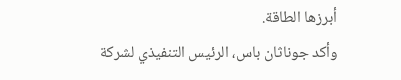أبرزها الطاقة.
وأكد جوناثان باس، الرئيس التنفيذي لشركة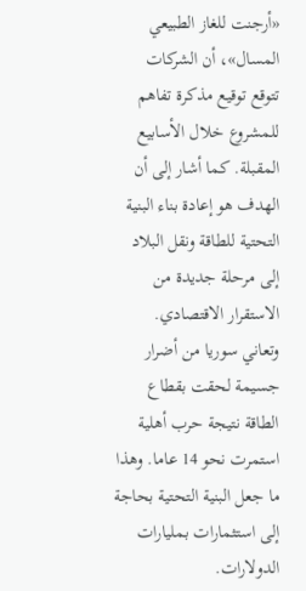«أرجنت للغاز الطبيعي المسال»، أن الشركات تتوقع توقيع مذكرة تفاهم للمشروع خلال الأسابيع المقبلة. كما أشار إلى أن الهدف هو إعادة بناء البنية التحتية للطاقة ونقل البلاد إلى مرحلة جديدة من الاستقرار الاقتصادي.
وتعاني سوريا من أضرار جسيمة لحقت بقطاع الطاقة نتيجة حرب أهلية استمرت نحو 14 عاما. وهذا ما جعل البنية التحتية بحاجة إلى استثمارات بمليارات الدولارات.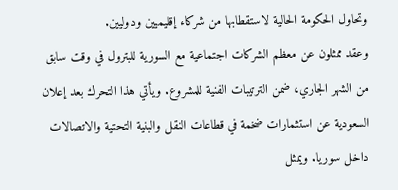وتحاول الحكومة الحالية لاستقطابها من شركاء إقليميين ودوليين.
وعقد ممثلون عن معظم الشركات اجتماعية مع السورية للبترول في وقت سابق من الشهر الجاري، ضمن الترتيبات الفنية للمشروع. ويأتي هذا التحرك بعد إعلان السعودية عن استثمارات ضخمة في قطاعات النقل والبنية التحتية والاتصالات داخل سوريا. ويمثل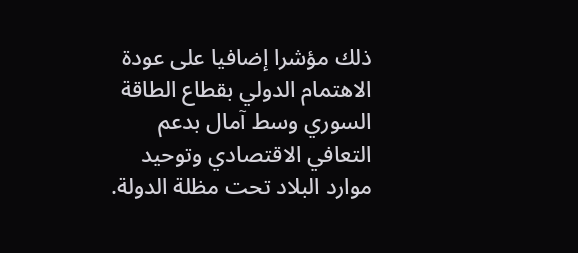ذلك مؤشرا إضافيا على عودة الاهتمام الدولي بقطاع الطاقة السوري وسط آمال بدعم التعافي الاقتصادي وتوحيد موارد البلاد تحت مظلة الدولة.